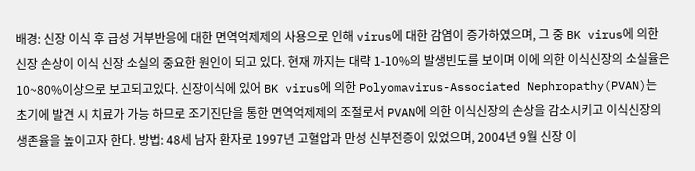배경: 신장 이식 후 급성 거부반응에 대한 면역억제제의 사용으로 인해 virus에 대한 감염이 증가하였으며, 그 중 BK virus에 의한 신장 손상이 이식 신장 소실의 중요한 원인이 되고 있다. 현재 까지는 대략 1-10%의 발생빈도를 보이며 이에 의한 이식신장의 소실율은 10~80%이상으로 보고되고있다. 신장이식에 있어 BK virus에 의한 Polyomavirus-Associated Nephropathy(PVAN)는 초기에 발견 시 치료가 가능 하므로 조기진단을 통한 면역억제제의 조절로서 PVAN에 의한 이식신장의 손상을 감소시키고 이식신장의 생존율을 높이고자 한다. 방법: 48세 남자 환자로 1997년 고혈압과 만성 신부전증이 있었으며, 2004년 9월 신장 이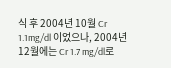식 후 2004년 10월 Cr 1.1mg/dl 이었으나, 2004년 12월에는 Cr 1.7 mg/dl로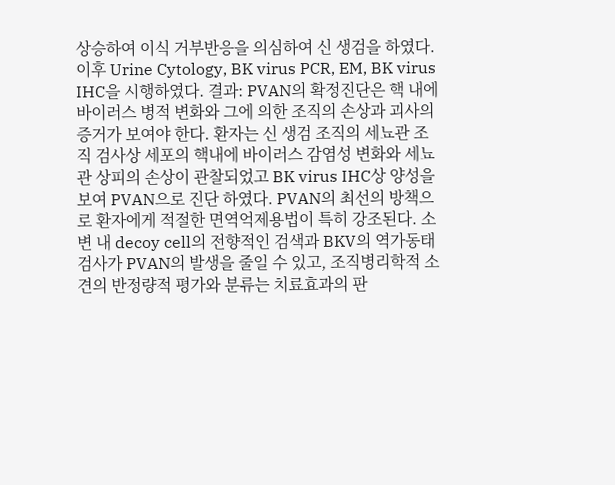상승하여 이식 거부반응을 의심하여 신 생검을 하였다. 이후 Urine Cytology, BK virus PCR, EM, BK virus IHC을 시행하였다. 결과: PVAN의 확정진단은 핵 내에 바이러스 병적 변화와 그에 의한 조직의 손상과 괴사의 증거가 보여야 한다. 환자는 신 생검 조직의 세뇨관 조직 검사상 세포의 핵내에 바이러스 감염성 변화와 세뇨관 상피의 손상이 관찰되었고 BK virus IHC상 양성을 보여 PVAN으로 진단 하였다. PVAN의 최선의 방책으로 환자에게 적절한 면역억제용법이 특히 강조된다. 소변 내 decoy cell의 전향적인 검색과 BKV의 역가동태검사가 PVAN의 발생을 줄일 수 있고, 조직병리학적 소견의 반정량적 평가와 분류는 치료효과의 판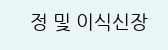정 및 이식신장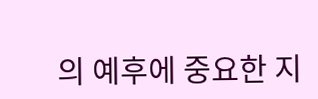의 예후에 중요한 지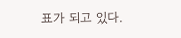표가 되고 있다.